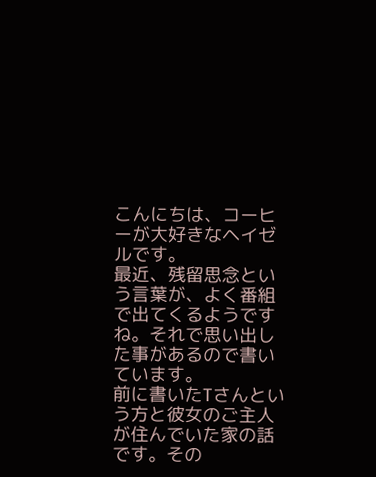こんにちは、コーヒーが大好きなヘイゼルです。
最近、残留思念という言葉が、よく番組で出てくるようですね。それで思い出した事があるので書いています。
前に書いたTさんという方と彼女のご主人が住んでいた家の話です。その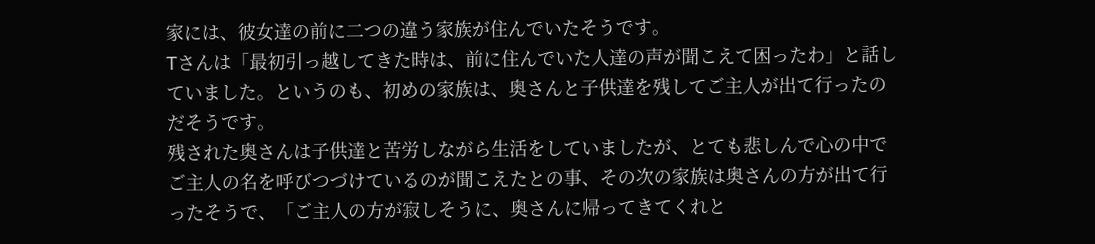家には、彼女達の前に二つの違う家族が住んでいたそうです。
Tさんは「最初引っ越してきた時は、前に住んでいた人達の声が聞こえて困ったわ」と話していました。というのも、初めの家族は、奥さんと子供達を残してご主人が出て行ったのだそうです。
残された奥さんは子供達と苦労しながら生活をしていましたが、とても悲しんで心の中でご主人の名を呼びつづけているのが聞こえたとの事、その次の家族は奥さんの方が出て行ったそうで、「ご主人の方が寂しそうに、奥さんに帰ってきてくれと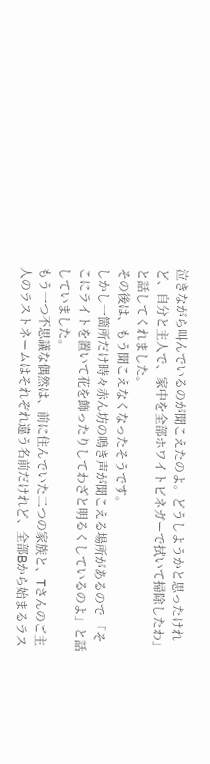泣きながら叫んでいるのが聞こえたのよ。どうしようかと思ったけれど、自分と主人で、家中を全部ホワイトビネガーで拭いて掃除したわ」と話してくれました。
その後は、もう聞こえなくなったそうです。
しかし一箇所だけ時々赤ん坊の鳴き声が聞こえる場所があるので 「そこにライトを置いて花を飾ったりしてわざと明るくしているのよ」と話していました。
もう一つ不思議な偶然は、前に住んでいた二つの家族と、Tさんのご主人のラストネームはそれぞれ違う名前だけれど、全部Bから始まるラス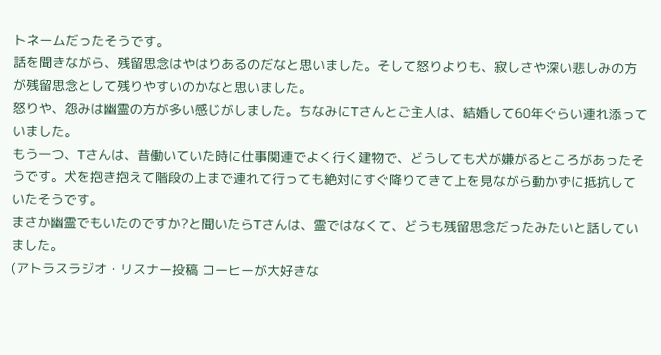トネームだったそうです。
話を聞きながら、残留思念はやはりあるのだなと思いました。そして怒りよりも、寂しさや深い悲しみの方が残留思念として残りやすいのかなと思いました。
怒りや、怨みは幽霊の方が多い感じがしました。ちなみにTさんとご主人は、結婚して60年ぐらい連れ添っていました。
もう一つ、Tさんは、昔働いていた時に仕事関連でよく行く建物で、どうしても犬が嫌がるところがあったそうです。犬を抱き抱えて階段の上まで連れて行っても絶対にすぐ降りてきて上を見ながら動かずに抵抗していたそうです。
まさか幽霊でもいたのですか?と聞いたらTさんは、霊ではなくて、どうも残留思念だったみたいと話していました。
(アトラスラジオ・リスナー投稿 コーヒーが大好きな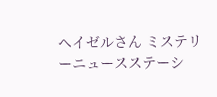ヘイゼルさん ミステリーニュースステーシ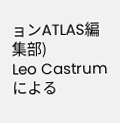ョンATLAS編集部)
Leo Castrumによる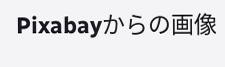Pixabayからの画像